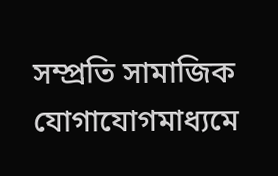সম্প্রতি সামাজিক যোগাযোগমাধ্যমে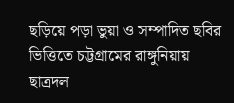ছড়িয়ে পড়া ভুয়া ও সম্পাদিত ছবির ভিত্তিতে চট্টগ্রামের রাঙ্গুনিয়ায় ছাত্রদল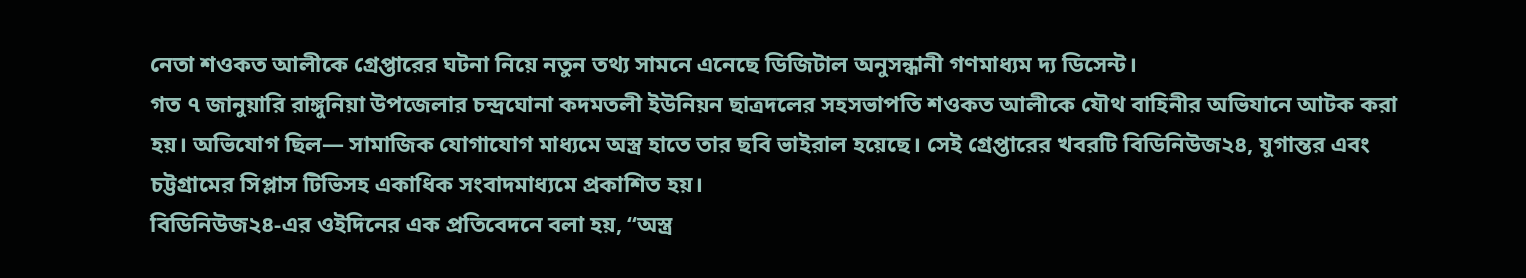নেতা শওকত আলীকে গ্রেপ্তারের ঘটনা নিয়ে নতুন তথ্য সামনে এনেছে ডিজিটাল অনুসন্ধানী গণমাধ্যম দ্য ডিসেন্ট।
গত ৭ জানুয়ারি রাঙ্গুনিয়া উপজেলার চন্দ্রঘোনা কদমতলী ইউনিয়ন ছাত্রদলের সহসভাপতি শওকত আলীকে যৌথ বাহিনীর অভিযানে আটক করা হয়। অভিযোগ ছিল— সামাজিক যোগাযোগ মাধ্যমে অস্ত্র হাতে তার ছবি ভাইরাল হয়েছে। সেই গ্রেপ্তারের খবরটি বিডিনিউজ২৪, যুগান্তর এবং চট্টগ্রামের সিপ্লাস টিভিসহ একাধিক সংবাদমাধ্যমে প্রকাশিত হয়।
বিডিনিউজ২৪-এর ওইদিনের এক প্রতিবেদনে বলা হয়, “অস্ত্র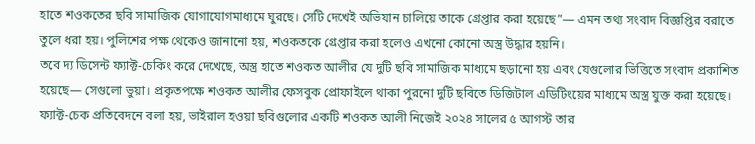হাতে শওকতের ছবি সামাজিক যোগাযোগমাধ্যমে ঘুরছে। সেটি দেখেই অভিযান চালিয়ে তাকে গ্রেপ্তার করা হয়েছে”— এমন তথ্য সংবাদ বিজ্ঞপ্তির বরাতে তুলে ধরা হয়। পুলিশের পক্ষ থেকেও জানানো হয়, শওকতকে গ্রেপ্তার করা হলেও এখনো কোনো অস্ত্র উদ্ধার হয়নি।
তবে দ্য ডিসেন্ট ফ্যাক্ট-চেকিং করে দেখেছে, অস্ত্র হাতে শওকত আলীর যে দুটি ছবি সামাজিক মাধ্যমে ছড়ানো হয় এবং যেগুলোর ভিত্তিতে সংবাদ প্রকাশিত হয়েছে— সেগুলো ভুয়া। প্রকৃতপক্ষে শওকত আলীর ফেসবুক প্রোফাইলে থাকা পুরনো দুটি ছবিতে ডিজিটাল এডিটিংয়ের মাধ্যমে অস্ত্র যুক্ত করা হয়েছে।
ফ্যাক্ট-চেক প্রতিবেদনে বলা হয়, ভাইরাল হওয়া ছবিগুলোর একটি শওকত আলী নিজেই ২০২৪ সালের ৫ আগস্ট তার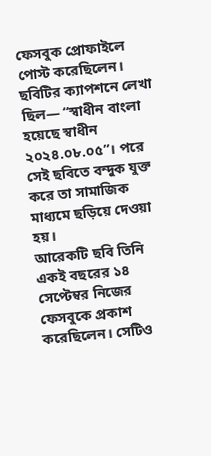ফেসবুক প্রোফাইলে পোস্ট করেছিলেন। ছবিটির ক্যাপশনে লেখা ছিল— “স্বাধীন বাংলা হয়েছে স্বাধীন ২০২৪.০৮.০৫”। পরে সেই ছবিতে বন্দুক যুক্ত করে তা সামাজিক মাধ্যমে ছড়িয়ে দেওয়া হয়।
আরেকটি ছবি তিনি একই বছরের ১৪ সেপ্টেম্বর নিজের ফেসবুকে প্রকাশ করেছিলেন। সেটিও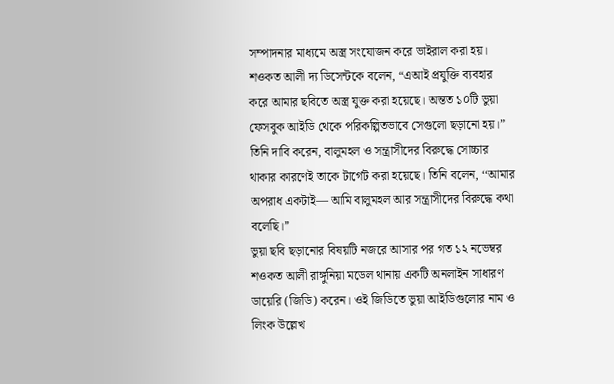সম্পাদনার মাধ্যমে অস্ত্র সংযোজন করে ভাইরাল করা হয়।
শওকত আলী দ্য ডিসেন্টকে বলেন, “এআই প্রযুক্তি ব্যবহার করে আমার ছবিতে অস্ত্র যুক্ত করা হয়েছে। অন্তত ১০টি ভুয়া ফেসবুক আইডি থেকে পরিকল্পিতভাবে সেগুলো ছড়ানো হয়।”
তিনি দাবি করেন, বালুমহল ও সন্ত্রাসীদের বিরুদ্ধে সোচ্চার থাকার কারণেই তাকে টার্গেট করা হয়েছে। তিনি বলেন, ‘‘আমার অপরাধ একটাই— আমি বালুমহল আর সন্ত্রাসীদের বিরুদ্ধে কথা বলেছি।’’
ভুয়া ছবি ছড়ানোর বিষয়টি নজরে আসার পর গত ১২ নভেম্বর শওকত আলী রাঙ্গুনিয়া মডেল থানায় একটি অনলাইন সাধারণ ডায়েরি (জিডি) করেন। ওই জিডিতে ভুয়া আইডিগুলোর নাম ও লিংক উল্লেখ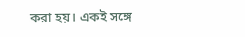করা হয়। একই সঙ্গে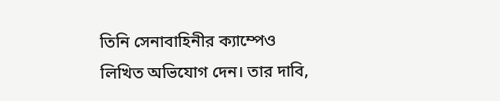তিনি সেনাবাহিনীর ক্যাম্পেও লিখিত অভিযোগ দেন। তার দাবি,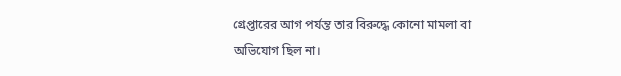গ্রেপ্তারের আগ পর্যন্ত তার বিরুদ্ধে কোনো মামলা বা অভিযোগ ছিল না।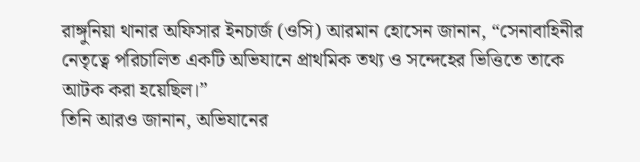রাঙ্গুনিয়া থানার অফিসার ইনচার্জ (ওসি) আরমান হোসেন জানান, “সেনাবাহিনীর নেতৃত্বে পরিচালিত একটি অভিযানে প্রাথমিক তথ্য ও সন্দেহের ভিত্তিতে তাকে আটক করা হয়েছিল।”
তিনি আরও জানান, অভিযানের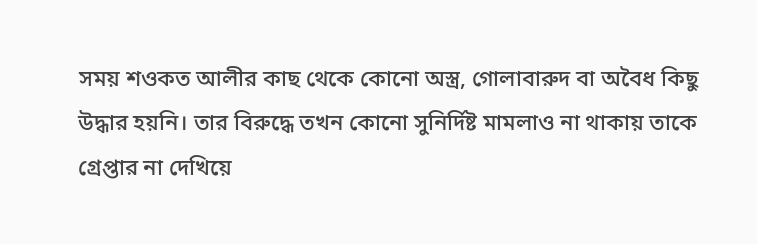সময় শওকত আলীর কাছ থেকে কোনো অস্ত্র, গোলাবারুদ বা অবৈধ কিছু উদ্ধার হয়নি। তার বিরুদ্ধে তখন কোনো সুনির্দিষ্ট মামলাও না থাকায় তাকে গ্রেপ্তার না দেখিয়ে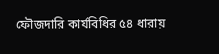ফৌজদারি কার্যবিধির ৫৪ ধারায়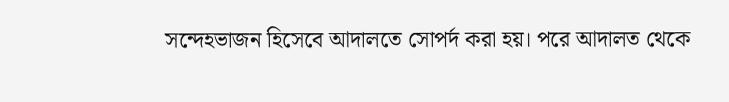সন্দেহভাজন হিসেবে আদালতে সোপর্দ করা হয়। পরে আদালত থেকে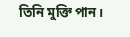তিনি মুক্তি পান।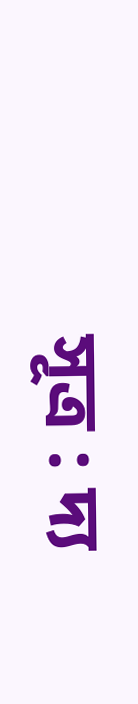সূত্র : দ্য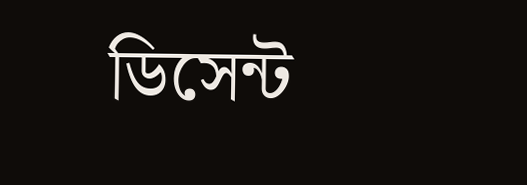ডিসেন্ট